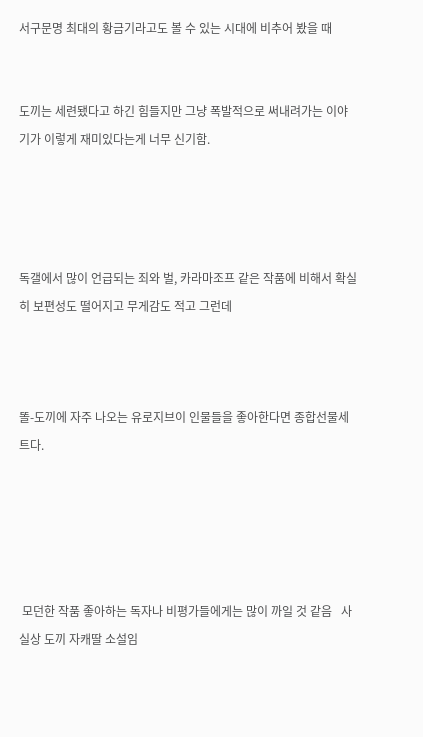서구문명 최대의 황금기라고도 볼 수 있는 시대에 비추어 봤을 때


도끼는 세련됐다고 하긴 힘들지만 그냥 폭발적으로 써내려가는 이야기가 이렇게 재미있다는게 너무 신기함.




독갤에서 많이 언급되는 죄와 벌, 카라마조프 같은 작품에 비해서 확실히 보편성도 떨어지고 무게감도 적고 그런데



똘-도끼에 자주 나오는 유로지브이 인물들을 좋아한다면 종합선물세트다.





 모던한 작품 좋아하는 독자나 비평가들에게는 많이 까일 것 같음   사실상 도끼 자캐딸 소설임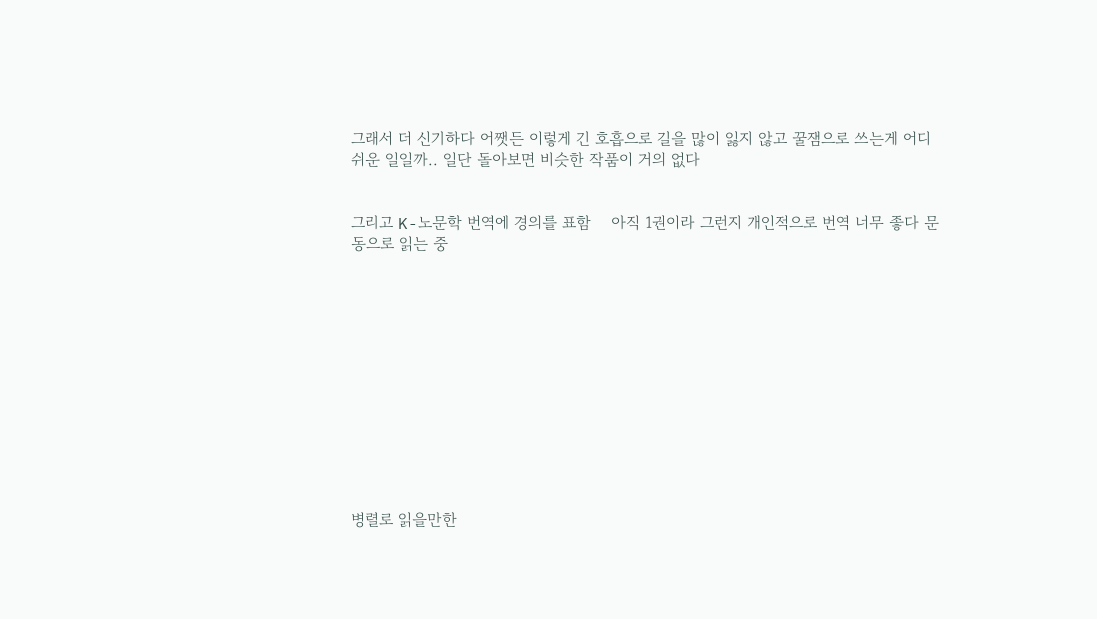그래서 더 신기하다 어쨋든 이렇게 긴 호흡으로 길을 많이 잃지 않고 꿀잼으로 쓰는게 어디 쉬운 일일까.. 일단 돌아보면 비슷한 작품이 거의 없다


그리고 K-노문학 번역에 경의를 표함    아직 1권이라 그런지 개인적으로 번역 너무 좋다 문동으로 읽는 중












병렬로 읽을만한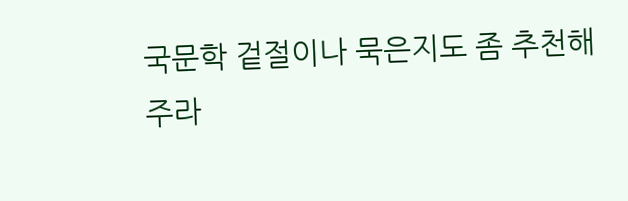국문학 겉절이나 묵은지도 좀 추천해주라